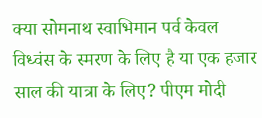क्या सोमनाथ स्वाभिमान पर्व केवल विध्वंस के स्मरण के लिए है या एक हजार साल की यात्रा के लिए? पीएम मोदी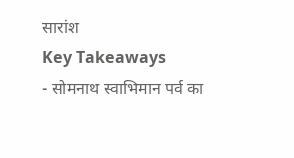सारांश
Key Takeaways
- सोमनाथ स्वाभिमान पर्व का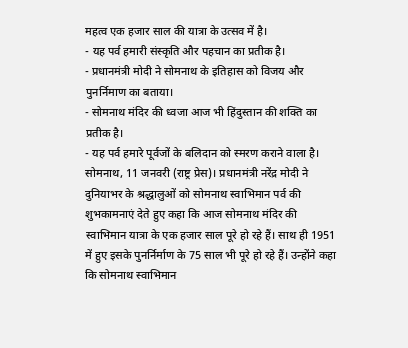महत्व एक हजार साल की यात्रा के उत्सव में है।
- यह पर्व हमारी संस्कृति और पहचान का प्रतीक है।
- प्रधानमंत्री मोदी ने सोमनाथ के इतिहास को विजय और पुनर्निमाण का बताया।
- सोमनाथ मंदिर की ध्वजा आज भी हिंदुस्तान की शक्ति का प्रतीक है।
- यह पर्व हमारे पूर्वजों के बलिदान को स्मरण कराने वाला है।
सोमनाथ, 11 जनवरी (राष्ट्र प्रेस)। प्रधानमंत्री नरेंद्र मोदी ने दुनियाभर के श्रद्धालुओं को सोमनाथ स्वाभिमान पर्व की शुभकामनाएं देते हुए कहा कि आज सोमनाथ मंदिर की स्वाभिमान यात्रा के एक हजार साल पूरे हो रहे हैं। साथ ही 1951 में हुए इसके पुनर्निर्माण के 75 साल भी पूरे हो रहे हैं। उन्होंने कहा कि सोमनाथ स्वाभिमान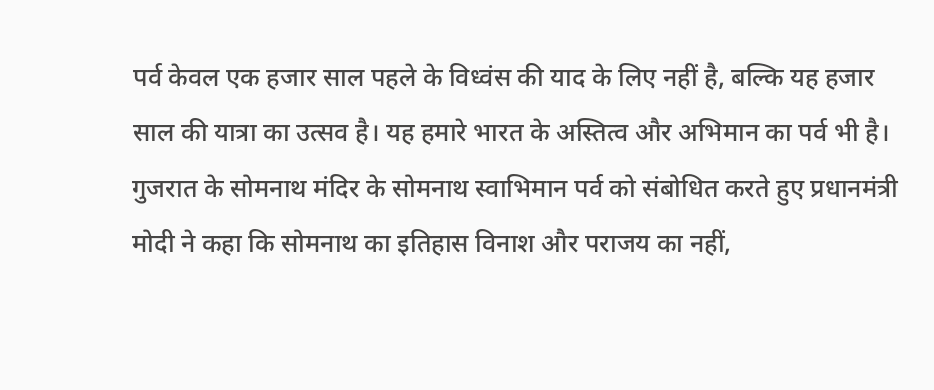पर्व केवल एक हजार साल पहले के विध्वंस की याद के लिए नहीं है, बल्कि यह हजार साल की यात्रा का उत्सव है। यह हमारे भारत के अस्तित्व और अभिमान का पर्व भी है।
गुजरात के सोमनाथ मंदिर के सोमनाथ स्वाभिमान पर्व को संबोधित करते हुए प्रधानमंत्री मोदी ने कहा कि सोमनाथ का इतिहास विनाश और पराजय का नहीं,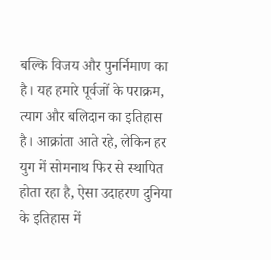बल्कि विजय और पुनर्निमाण का है। यह हमारे पूर्वजों के पराक्रम, त्याग और बलिदान का इतिहास है। आक्रांता आते रहे, लेकिन हर युग में सोमनाथ फिर से स्थापित होता रहा है, ऐसा उदाहरण दुनिया के इतिहास में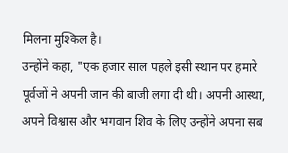मिलना मुश्किल है।
उन्होंने कहा, "एक हजार साल पहले इसी स्थान पर हमारे पूर्वजों ने अपनी जान की बाजी लगा दी थी। अपनी आस्था, अपने विश्वास और भगवान शिव के लिए उन्होंने अपना सब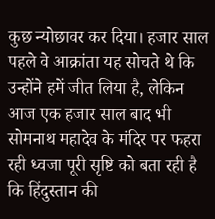कुछ न्योछावर कर दिया। हजार साल पहले वे आक्रांता यह सोचते थे कि उन्होंने हमें जीत लिया है, लेकिन आज एक हजार साल बाद भी सोमनाथ महादेव के मंदिर पर फहरा रही ध्वजा पूरी सृष्टि को बता रही है कि हिंदुस्तान की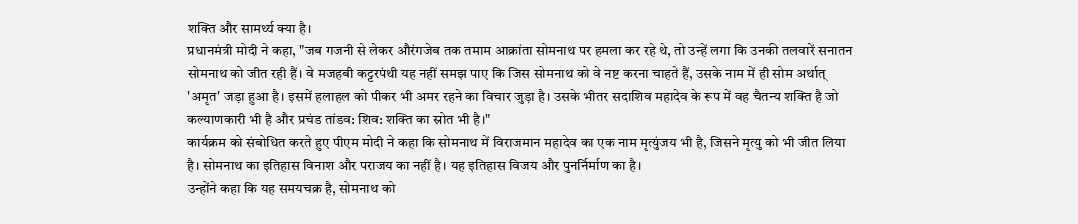शक्ति और सामर्थ्य क्या है।
प्रधानमंत्री मोदी ने कहा, "जब गजनी से लेकर औरंगजेब तक तमाम आक्रांता सोमनाथ पर हमला कर रहे थे, तो उन्हें लगा कि उनकी तलवारें सनातन सोमनाथ को जीत रही हैं। वे मजहबी कट्टरपंथी यह नहीं समझ पाए कि जिस सोमनाथ को वे नष्ट करना चाहते हैं, उसके नाम में ही सोम अर्थात् 'अमृत' जड़ा हुआ है। इसमें हलाहल को पीकर भी अमर रहने का विचार जुड़ा है। उसके भीतर सदाशिव महादेव के रूप में वह चैतन्य शक्ति है जो कल्याणकारी भी है और प्रचंड तांडव: शिव: शक्ति का स्रोत भी है।"
कार्यक्रम को संबोधित करते हुए पीएम मोदी ने कहा कि सोमनाथ में विराजमान महादेव का एक नाम मृत्युंजय भी है, जिसने मृत्यु को भी जीत लिया है। सोमनाथ का इतिहास विनाश और पराजय का नहीं है। यह इतिहास विजय और पुनर्निर्माण का है।
उन्होंने कहा कि यह समयचक्र है, सोमनाथ को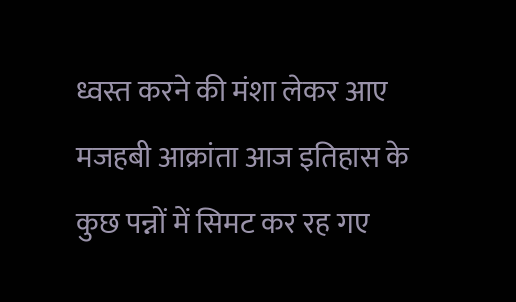ध्वस्त करने की मंशा लेकर आए मजहबी आक्रांता आज इतिहास के कुछ पन्नों में सिमट कर रह गए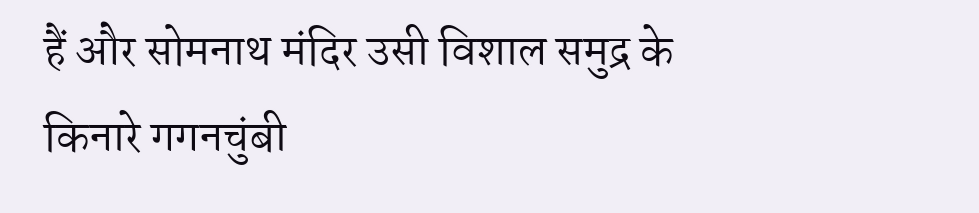हैं और सोमनाथ मंदिर उसी विशाल समुद्र के किनारे गगनचुंबी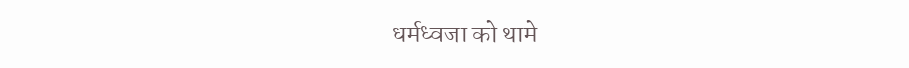धर्मध्वजा को थामे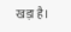खड़ा है।